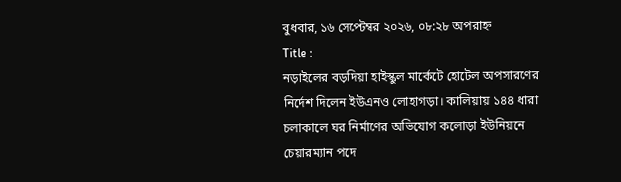বুধবার, ১৬ সেপ্টেম্বর ২০২৬, ০৮:২৮ অপরাহ্ন
Title :
নড়াইলের বড়দিয়া হাইস্কুল মার্কেটে হোটেল অপসারণের নির্দেশ দিলেন ইউএনও লোহাগড়া। কালিয়ায় ১৪৪ ধারা চলাকালে ঘর নির্মাণের অভিযোগ কলোড়া ইউনিয়নে চেয়ারম্যান পদে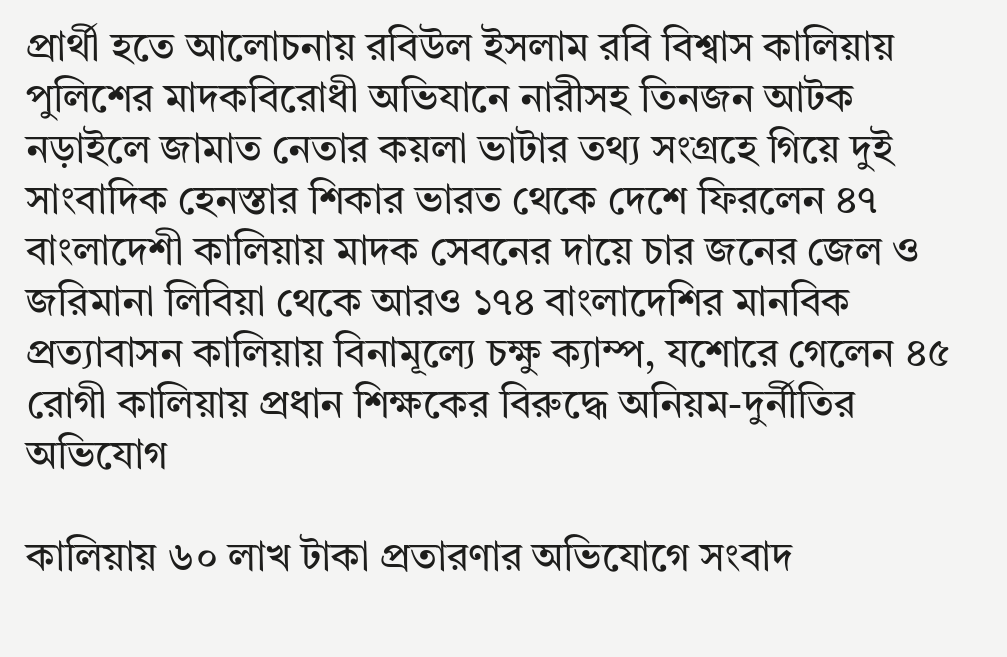প্রার্থী হতে আলোচনায় রবিউল ইসলাম রবি বিশ্বাস কালিয়ায় পুলিশের মাদকবিরোধী অভিযানে নারীসহ তিনজন আটক নড়াইলে জামাত নেতার কয়লা ভাটার তথ্য সংগ্রহে গিয়ে দুই সাংবাদিক হেনস্তার শিকার ভারত থেকে দেশে ফিরলেন ৪৭ বাংলাদেশী কালিয়ায় মাদক সেবনের দায়ে চার জনের জেল ও জরিমানা লিবিয়া থেকে আরও ১৭৪ বাংলাদেশির মানবিক প্রত্যাবাসন কালিয়ায় বিনামূল্যে চক্ষু ক্যাম্প, যশোরে গেলেন ৪৫ রোগী কালিয়ায় প্রধান শিক্ষকের বিরুদ্ধে অনিয়ম-দুর্নীতির অভিযোগ

কালিয়ায় ৬০ লাখ টাকা প্রতারণার অভিযোগে সংবাদ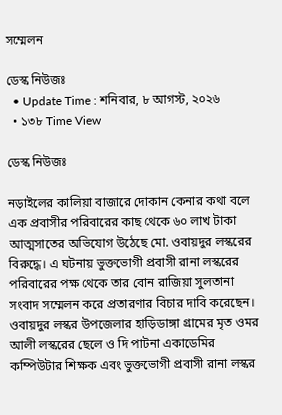সম্মেলন

ডেস্ক নিউজঃ
  • Update Time : শনিবার, ৮ আগস্ট, ২০২৬
  • ১৩৮ Time View

ডেস্ক নিউজঃ

নড়াইলের কালিয়া বাজারে দোকান কেনার কথা বলে এক প্রবাসীর পরিবারের কাছ থেকে ৬০ লাখ টাকা আত্মসাতের অভিযোগ উঠেছে মো. ওবায়দুর লস্করের বিরুদ্ধে। এ ঘটনায় ভুক্তভোগী প্রবাসী রানা লস্করের পরিবারের পক্ষ থেকে তার বোন রাজিয়া সুলতানা সংবাদ সম্মেলন করে প্রতারণার বিচার দাবি করেছেন। ওবায়দুর লস্কর উপজেলার হাড়িডাঙ্গা গ্রামের মৃত ওমর আলী লস্করের ছেলে ও দি পাটনা একাডেমির কম্পিউটার শিক্ষক এবং ভুক্তভোগী প্রবাসী রানা লস্কর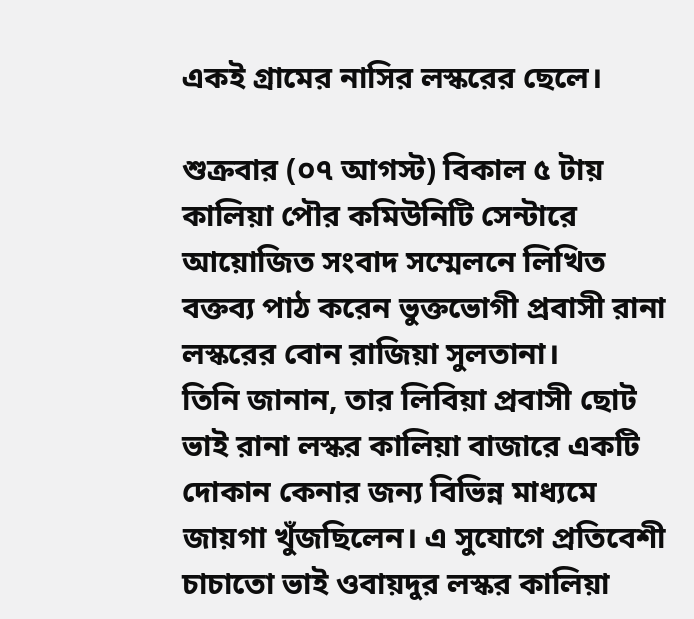একই গ্রামের নাসির লস্করের ছেলে।

শুক্রবার (০৭ আগস্ট) বিকাল ৫ টায় কালিয়া পৌর কমিউনিটি সেন্টারে আয়োজিত সংবাদ সম্মেলনে লিখিত বক্তব্য পাঠ করেন ভুক্তভোগী প্রবাসী রানা লস্করের বোন রাজিয়া সুলতানা।
তিনি জানান, তার লিবিয়া প্রবাসী ছোট ভাই রানা লস্কর কালিয়া বাজারে একটি দোকান কেনার জন্য বিভিন্ন মাধ্যমে জায়গা খুঁজছিলেন। এ সুযোগে প্রতিবেশী চাচাতো ভাই ওবায়দুর লস্কর কালিয়া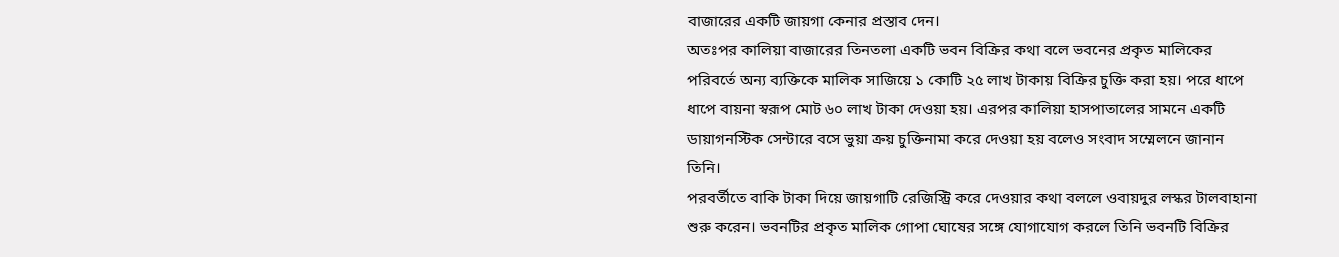বাজারের একটি জায়গা কেনার প্রস্তাব দেন।
অতঃপর কালিয়া বাজারের তিনতলা একটি ভবন বিক্রির কথা বলে ভবনের প্রকৃত মালিকের পরিবর্তে অন্য ব্যক্তিকে মালিক সাজিয়ে ১ কোটি ২৫ লাখ টাকায় বিক্রির চুক্তি করা হয়। পরে ধাপে ধাপে বায়না স্বরূপ মোট ৬০ লাখ টাকা দেওয়া হয়। এরপর কালিয়া হাসপাতালের সামনে একটি ডায়াগনস্টিক সেন্টারে বসে ভুয়া ক্রয় চুক্তিনামা করে দেওয়া হয় বলেও সংবাদ সম্মেলনে জানান তিনি।
পরবর্তীতে বাকি টাকা দিয়ে জায়গাটি রেজিস্ট্রি করে দেওয়ার কথা বললে ওবায়দুর লস্কর টালবাহানা শুরু করেন। ভবনটির প্রকৃত মালিক গোপা ঘোষের সঙ্গে যোগাযোগ করলে তিনি ভবনটি বিক্রির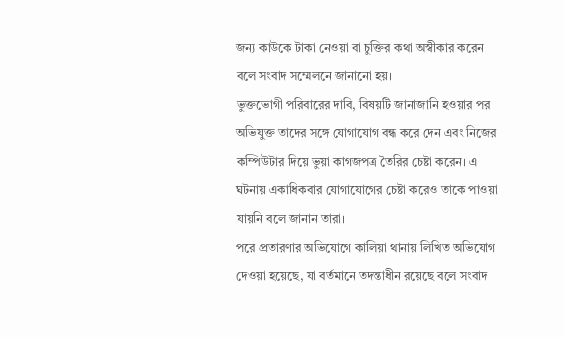জন্য কাউকে টাকা নেওয়া বা চুক্তির কথা অস্বীকার করেন বলে সংবাদ সম্মেলনে জানানো হয়।
ভুক্তভোগী পরিবারের দাবি, বিষয়টি জানাজানি হওয়ার পর অভিযুক্ত তাদের সঙ্গে যোগাযোগ বন্ধ করে দেন এবং নিজের কম্পিউটার দিয়ে ভুয়া কাগজপত্র তৈরির চেষ্টা করেন। এ ঘটনায় একাধিকবার যোগাযোগের চেষ্টা করেও তাকে পাওয়া যায়নি বলে জানান তারা।
পরে প্রতারণার অভিযোগে কালিয়া থানায় লিখিত অভিযোগ দেওয়া হয়েছে, যা বর্তমানে তদন্তাধীন রয়েছে বলে সংবাদ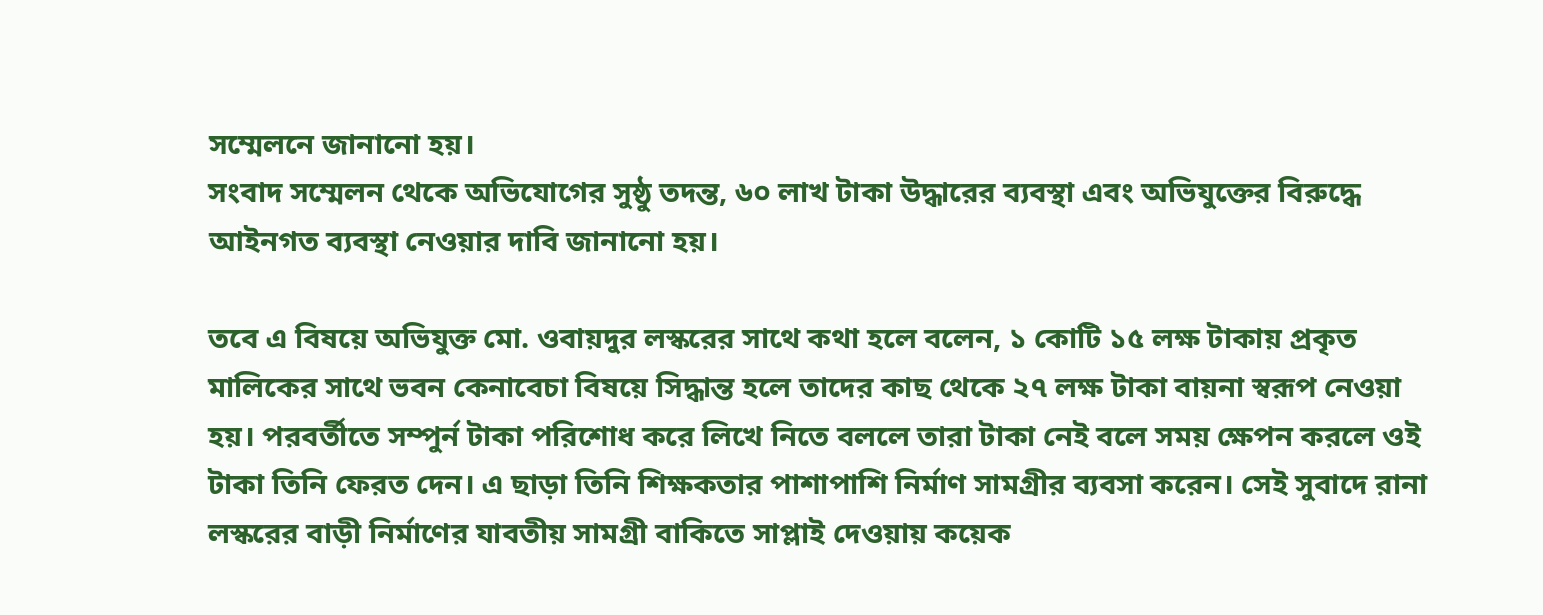সম্মেলনে জানানো হয়।
সংবাদ সম্মেলন থেকে অভিযোগের সুষ্ঠু তদন্ত, ৬০ লাখ টাকা উদ্ধারের ব্যবস্থা এবং অভিযুক্তের বিরুদ্ধে আইনগত ব্যবস্থা নেওয়ার দাবি জানানো হয়।

তবে এ বিষয়ে অভিযুক্ত মো. ওবায়দুর লস্করের সাথে কথা হলে বলেন, ১ কোটি ১৫ লক্ষ টাকায় প্রকৃত মালিকের সাথে ভবন কেনাবেচা বিষয়ে সিদ্ধান্ত হলে তাদের কাছ থেকে ২৭ লক্ষ টাকা বায়না স্বরূপ নেওয়া হয়। পরবর্তীতে সম্পুর্ন টাকা পরিশোধ করে লিখে নিতে বললে তারা টাকা নেই বলে সময় ক্ষেপন করলে ওই টাকা তিনি ফেরত দেন। এ ছাড়া তিনি শিক্ষকতার পাশাপাশি নির্মাণ সামগ্রীর ব্যবসা করেন। সেই সুবাদে রানা লস্করের বাড়ী নির্মাণের যাবতীয় সামগ্রী বাকিতে সাপ্লাই দেওয়ায় কয়েক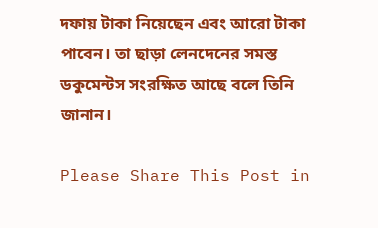দফায় টাকা নিয়েছেন এবং আরো টাকা পাবেন। তা ছাড়া লেনদেনের সমস্ত ডকুমেন্টস সংরক্ষিত আছে বলে তিনি জানান।

Please Share This Post in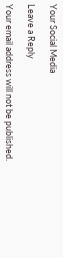Your Social Media

Leave a Reply

Your email address will not be published.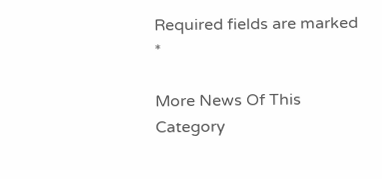Required fields are marked *

More News Of This Category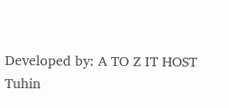Developed by: A TO Z IT HOST
Tuhin